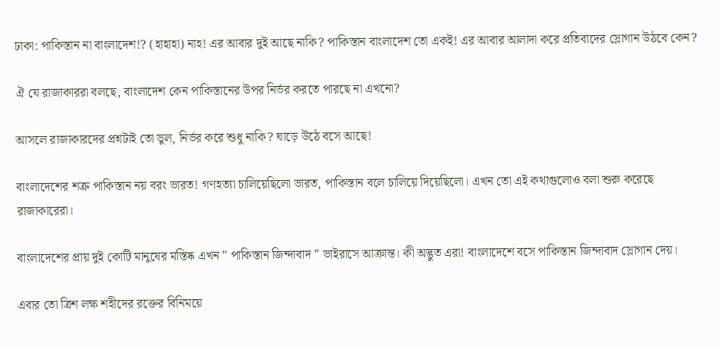ঢাকা: পাকিস্তান না বাংলাদেশ!? (হাহাহা) নাহ! এর আবার দুই আছে নাকি? পাকিস্তান বাংলাদেশ তো একই! এর আবার আলাদা করে প্রতিবাদের স্লোগান উঠবে কেন?

ঐ যে রাজাকাররা বলছে, বাংলাদেশ কেন পাকিস্তানের উপর নির্ভর করতে পারছে না এখনো?

আসলে রাজাকারদের প্রশ্নটাই তো ভুল, নির্ভর করে শুধু নাকি? ঘাড়ে উঠে বসে আছে!

বাংলাদেশের শত্রু পাকিস্তান নয় বরং ভারত! গণহত্যা চালিয়েছিলো ভারত, পাকিস্তান বলে চালিয়ে দিয়েছিলো। এখন তো এই কথাগুলোও বলা শুরু করেছে রাজাকারেরা।

বাংলাদেশের প্রায় দুই কোটি মানুষের মস্তিষ্ক এখন ” পাকিস্তান জিন্দাবাদ ” ভাইরাসে আক্রান্ত। কী অদ্ভুত এরা! বাংলাদেশে বসে পাকিস্তান জিন্দাবাদ স্লোগান দেয়।

এবার তো ত্রিশ লক্ষ শহীদের রক্তের বিনিময়ে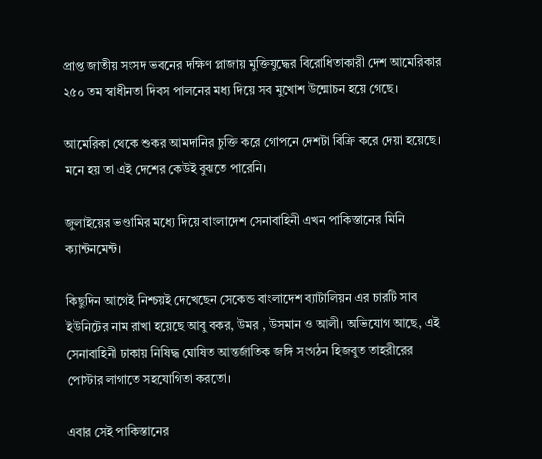প্রাপ্ত জাতীয় সংসদ ভবনের দক্ষিণ প্লাজায় মুক্তিযুদ্ধের বিরোধিতাকারী দেশ আমেরিকার ২৫০ তম স্বাধীনতা দিবস পালনের মধ্য দিয়ে সব মুখোশ উন্মোচন হয়ে গেছে।

আমেরিকা থেকে শুকর আমদানির চুক্তি করে গোপনে দেশটা বিক্রি করে দেয়া হয়েছে। মনে হয় তা এই দেশের কেউই বুঝতে পারেনি।

জুলাইয়ের ভণ্ডামির মধ্যে দিয়ে বাংলাদেশ সেনাবাহিনী এখন পাকিস্তানের মিনি ক্যান্টনমেন্ট।

কিছুদিন আগেই নিশ্চয়ই দেখেছেন সেকেন্ড বাংলাদেশ ব্যাটালিয়ন এর চারটি সাব ইউনিটের নাম রাখা হয়েছে আবু বকর, উমর , উসমান ও আলী। অভিযোগ আছে, এই সেনাবাহিনী ঢাকায় নিষিদ্ধ ঘোষিত আন্তর্জাতিক জঙ্গি সংগঠন হিজবুত তাহরীরের পোস্টার লাগাতে সহযোগিতা করতো।

এবার সেই পাকিস্তানের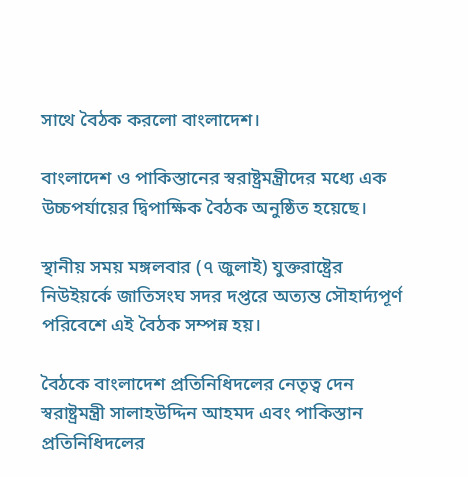সাথে বৈঠক করলো বাংলাদেশ।

বাংলাদেশ ও পাকিস্তানের স্বরাষ্ট্রমন্ত্রীদের মধ্যে এক উচ্চপর্যায়ের দ্বিপাক্ষিক বৈঠক অনুষ্ঠিত হয়েছে।

স্থানীয় সময় মঙ্গলবার (৭ জুলাই) যুক্তরাষ্ট্রের নিউইয়র্কে জাতিসংঘ সদর দপ্তরে অত্যন্ত সৌহার্দ্যপূর্ণ পরিবেশে এই বৈঠক সম্পন্ন হয়।

বৈঠকে বাংলাদেশ প্রতিনিধিদলের নেতৃত্ব দেন স্বরাষ্ট্রমন্ত্রী সালাহউদ্দিন আহমদ এবং পাকিস্তান প্রতিনিধিদলের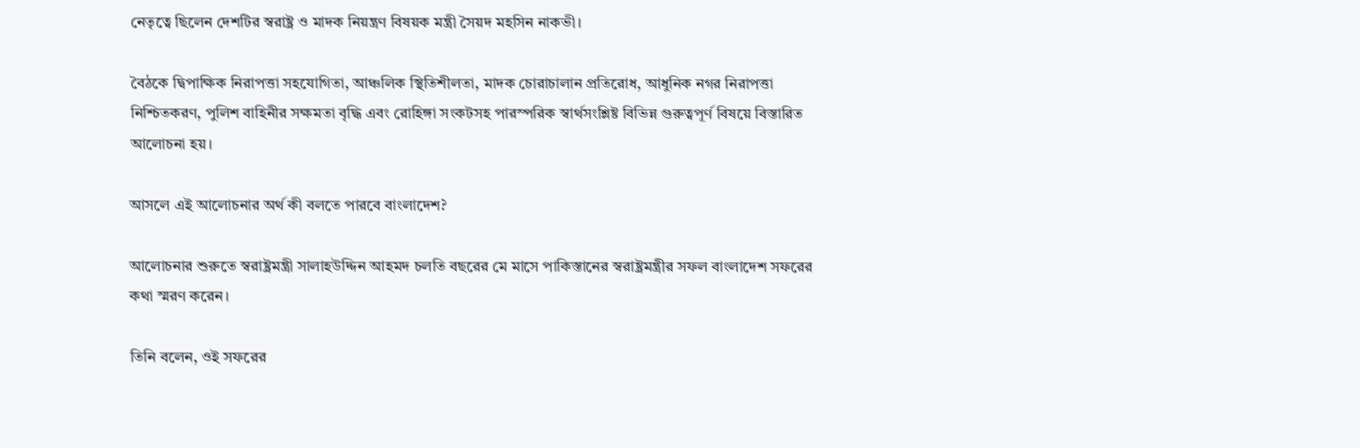নেতৃত্বে ছিলেন দেশটির স্বরাষ্ট্র ও মাদক নিয়ন্ত্রণ বিষয়ক মন্ত্রী সৈয়দ মহসিন নাকভী।

বৈঠকে দ্বিপাক্ষিক নিরাপত্তা সহযোগিতা, আঞ্চলিক স্থিতিশীলতা, মাদক চোরাচালান প্রতিরোধ, আধুনিক নগর নিরাপত্তা নিশ্চিতকরণ, পুলিশ বাহিনীর সক্ষমতা বৃদ্ধি এবং রোহিঙ্গা সংকটসহ পারস্পরিক স্বার্থসংশ্লিষ্ট বিভিন্ন গুরুত্বপূর্ণ বিষয়ে বিস্তারিত আলোচনা হয়।

আসলে এই আলোচনার অর্থ কী বলতে পারবে বাংলাদেশ?

আলোচনার শুরুতে স্বরাষ্ট্রমন্ত্রী সালাহউদ্দিন আহমদ চলতি বছরের মে মাসে পাকিস্তানের স্বরাষ্ট্রমন্ত্রীর সফল বাংলাদেশ সফরের কথা স্মরণ করেন।

তিনি বলেন, ওই সফরের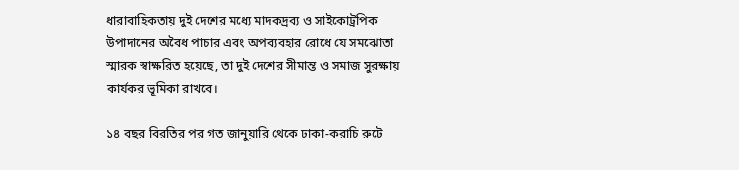ধারাবাহিকতায় দুই দেশের মধ্যে মাদকদ্রব্য ও সাইকোট্রপিক উপাদানের অবৈধ পাচার এবং অপব্যবহার রোধে যে সমঝোতা স্মারক স্বাক্ষরিত হয়েছে, তা দুই দেশের সীমান্ত ও সমাজ সুরক্ষায় কার্যকর ভূমিকা রাখবে।

১৪ বছর বিরতির পর গত জানুয়ারি থেকে ঢাকা-করাচি রুটে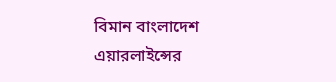বিমান বাংলাদেশ এয়ারলাইন্সের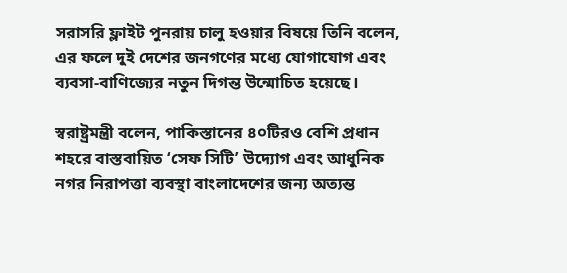সরাসরি ফ্লাইট পুনরায় চালু হওয়ার বিষয়ে তিনি বলেন, এর ফলে দুই দেশের জনগণের মধ্যে যোগাযোগ এবং ব্যবসা-বাণিজ্যের নতুন দিগন্ত উন্মোচিত হয়েছে।

স্বরাষ্ট্রমন্ত্রী বলেন, পাকিস্তানের ৪০টিরও বেশি প্রধান শহরে বাস্তবায়িত ‘সেফ সিটি’ উদ্যোগ এবং আধুনিক নগর নিরাপত্তা ব্যবস্থা বাংলাদেশের জন্য অত্যন্ত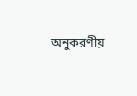অনুকরণীয়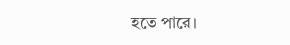হতে পারে।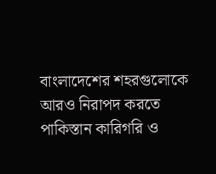বাংলাদেশের শহরগুলোকে আরও নিরাপদ করতে পাকিস্তান কারিগরি ও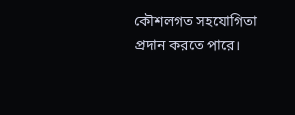কৌশলগত সহযোগিতা প্রদান করতে পারে।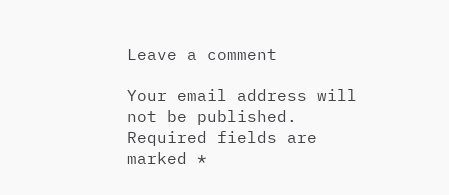Leave a comment

Your email address will not be published. Required fields are marked *